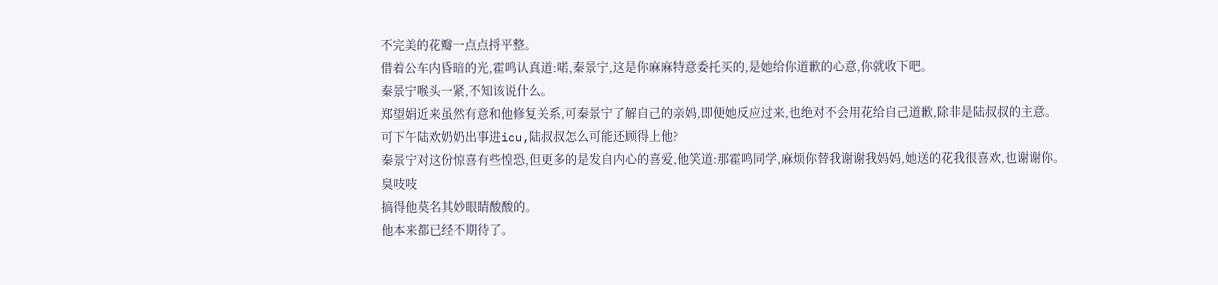不完美的花瓣一点点捋平整。
借着公车内昏暗的光,霍鸣认真道:喏,秦景宁,这是你麻麻特意委托买的,是她给你道歉的心意,你就收下吧。
秦景宁喉头一紧,不知该说什么。
郑望娟近来虽然有意和他修复关系,可秦景宁了解自己的亲妈,即便她反应过来,也绝对不会用花给自己道歉,除非是陆叔叔的主意。
可下午陆欢奶奶出事进icu,陆叔叔怎么可能还顾得上他?
秦景宁对这份惊喜有些惶恐,但更多的是发自内心的喜爱,他笑道:那霍鸣同学,麻烦你替我谢谢我妈妈,她送的花我很喜欢,也谢谢你。
臭吱吱
搞得他莫名其妙眼睛酸酸的。
他本来都已经不期待了。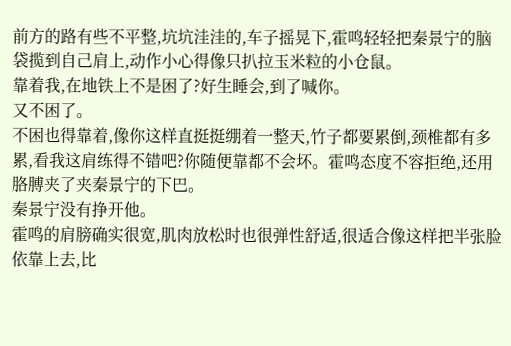前方的路有些不平整,坑坑洼洼的,车子摇晃下,霍鸣轻轻把秦景宁的脑袋揽到自己肩上,动作小心得像只扒拉玉米粒的小仓鼠。
靠着我,在地铁上不是困了?好生睡会,到了喊你。
又不困了。
不困也得靠着,像你这样直挺挺绷着一整天,竹子都要累倒,颈椎都有多累,看我这肩练得不错吧?你随便靠都不会坏。霍鸣态度不容拒绝,还用胳膊夹了夹秦景宁的下巴。
秦景宁没有挣开他。
霍鸣的肩膀确实很宽,肌肉放松时也很弹性舒适,很适合像这样把半张脸依靠上去,比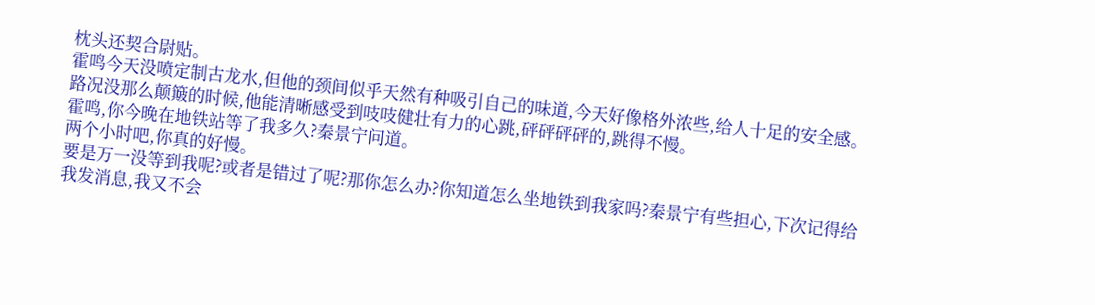枕头还契合尉贴。
霍鸣今天没喷定制古龙水,但他的颈间似乎天然有种吸引自己的味道,今天好像格外浓些,给人十足的安全感。
路况没那么颠簸的时候,他能清晰感受到吱吱健壮有力的心跳,砰砰砰砰的,跳得不慢。
霍鸣,你今晚在地铁站等了我多久?秦景宁问道。
两个小时吧,你真的好慢。
要是万一没等到我呢?或者是错过了呢?那你怎么办?你知道怎么坐地铁到我家吗?秦景宁有些担心,下次记得给我发消息,我又不会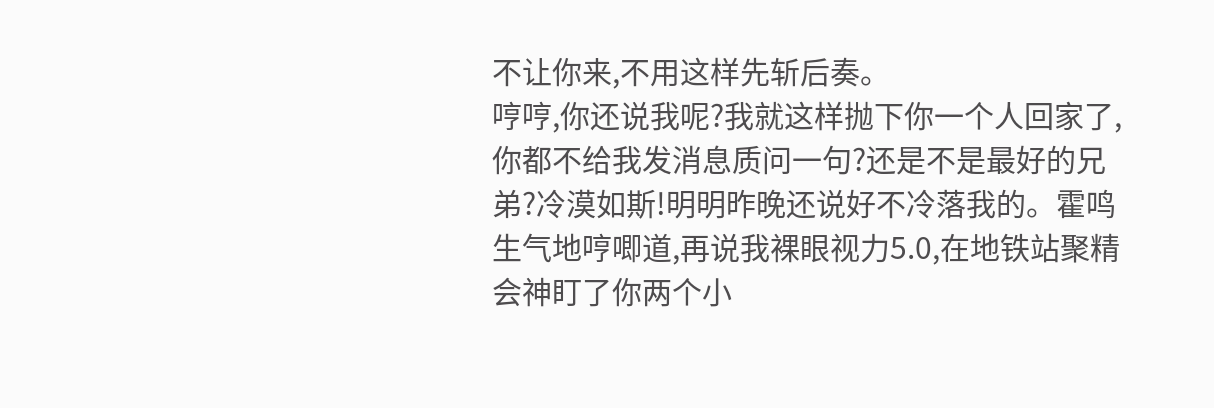不让你来,不用这样先斩后奏。
哼哼,你还说我呢?我就这样抛下你一个人回家了,你都不给我发消息质问一句?还是不是最好的兄弟?冷漠如斯!明明昨晚还说好不冷落我的。霍鸣生气地哼唧道,再说我裸眼视力5.0,在地铁站聚精会神盯了你两个小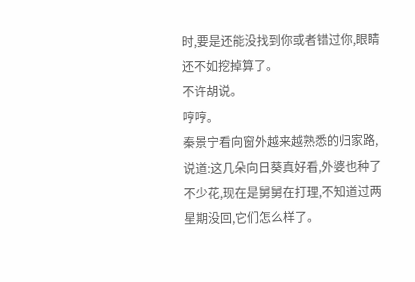时,要是还能没找到你或者错过你,眼睛还不如挖掉算了。
不许胡说。
哼哼。
秦景宁看向窗外越来越熟悉的归家路,说道:这几朵向日葵真好看,外婆也种了不少花,现在是舅舅在打理,不知道过两星期没回,它们怎么样了。